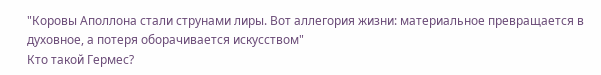"Коровы Аполлона стали струнами лиры. Вот аллегория жизни: материальное превращается в духовное, а потеря оборачивается искусством"
Кто такой Гермес?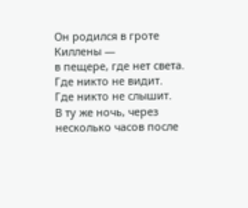Он родился в гроте Киллены —
в пещере, где нет света.
Где никто не видит.
Где никто не слышит.
В ту же ночь, через несколько часов после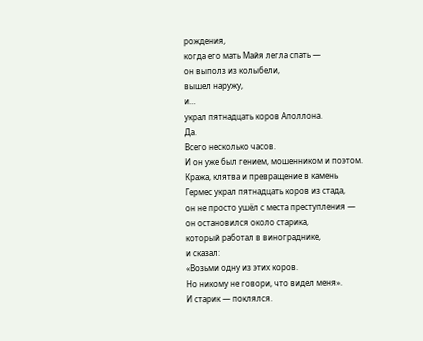рождения,
когда его мать Майя легла спать —
он выполз из колыбели,
вышел наружу,
и…
украл пятнадцать коров Аполлона.
Да.
Всего несколько часов.
И он уже был гением, мошенником и поэтом.
Кража, клятва и превращение в камень
Гермес украл пятнадцать коров из стада,
он не просто ушёл с места преступления —
он остановился около старика,
который работал в винограднике,
и сказал:
«Возьми одну из этих коров.
Но никому не говори, что видел меня».
И старик — поклялся.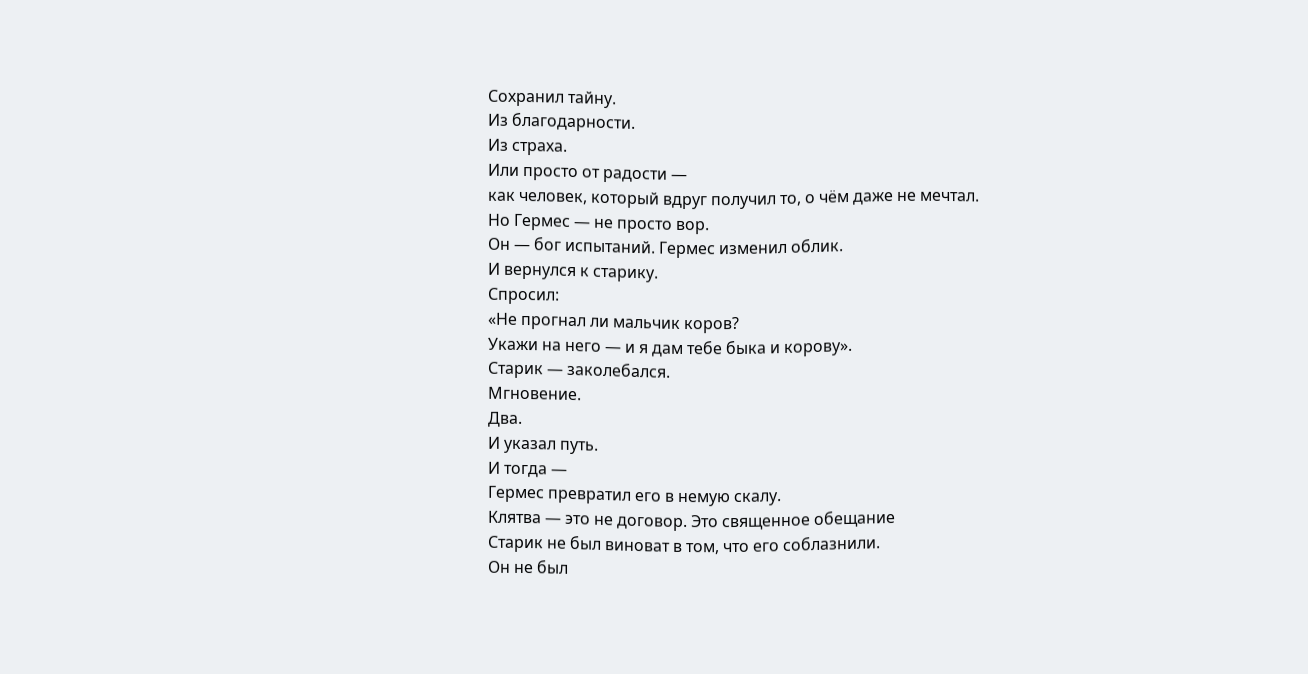Сохранил тайну.
Из благодарности.
Из страха.
Или просто от радости —
как человек, который вдруг получил то, о чём даже не мечтал.
Но Гермес — не просто вор.
Он — бог испытаний. Гермес изменил облик.
И вернулся к старику.
Спросил:
«Не прогнал ли мальчик коров?
Укажи на него — и я дам тебе быка и корову».
Старик — заколебался.
Мгновение.
Два.
И указал путь.
И тогда —
Гермес превратил его в немую скалу.
Клятва — это не договор. Это священное обещание
Старик не был виноват в том, что его соблазнили.
Он не был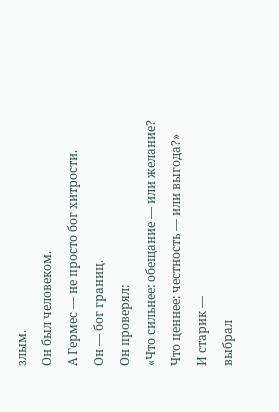злым.
Он был человеком.
А Гермес — не просто бог хитрости.
Он — бог границ.
Он проверял:
«Что сильнее: обещание — или желание?
Что ценнее: честность — или выгода?»
И старик —
выбрал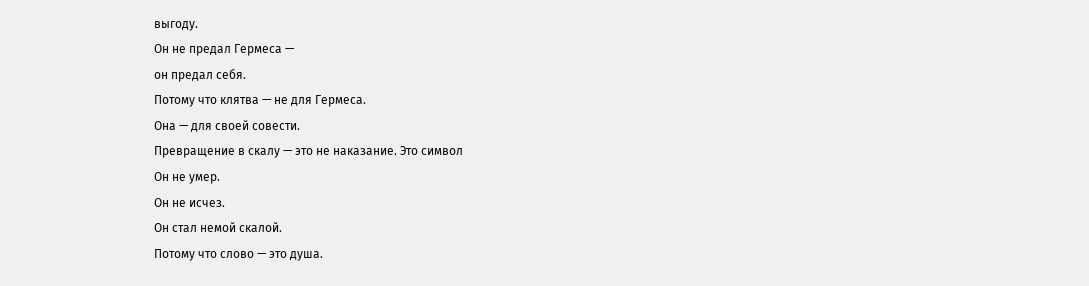выгоду.
Он не предал Гермеса —
он предал себя.
Потому что клятва — не для Гермеса.
Она — для своей совести.
Превращение в скалу — это не наказание. Это символ
Он не умер.
Он не исчез.
Он стал немой скалой.
Потому что слово — это душа.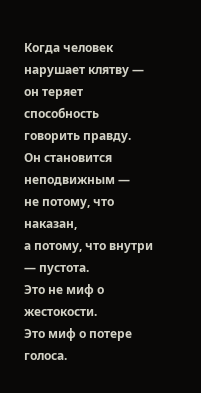Когда человек нарушает клятву —
он теряет способность говорить правду.
Он становится неподвижным —
не потому, что наказан,
а потому, что внутри — пустота.
Это не миф о жестокости.
Это миф о потере голоса.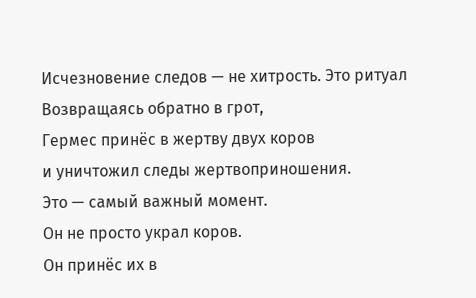Исчезновение следов — не хитрость. Это ритуал
Возвращаясь обратно в грот,
Гермес принёс в жертву двух коров
и уничтожил следы жертвоприношения.
Это — самый важный момент.
Он не просто украл коров.
Он принёс их в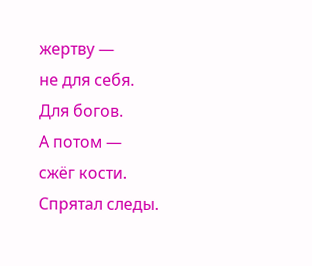жертву —
не для себя.
Для богов.
А потом —
сжёг кости.
Спрятал следы.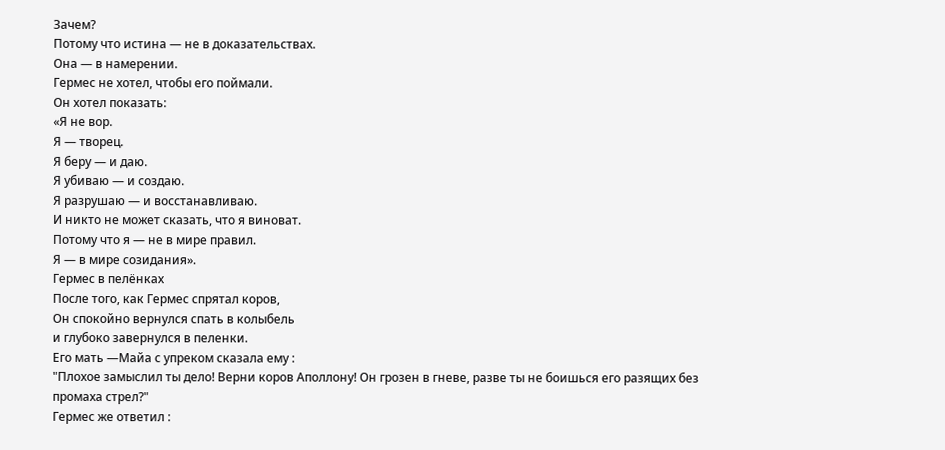Зачем?
Потому что истина — не в доказательствах.
Она — в намерении.
Гермес не хотел, чтобы его поймали.
Он хотел показать:
«Я не вор.
Я — творец.
Я беру — и даю.
Я убиваю — и создаю.
Я разрушаю — и восстанавливаю.
И никто не может сказать, что я виноват.
Потому что я — не в мире правил.
Я — в мире созидания».
Гермес в пелёнках
После того, как Гермес спрятал коров,
Он спокойно вернулся спать в колыбель
и глубоко завернулся в пеленки.
Его мать —Майа с упреком сказала ему :
"Плохое замыслил ты дело! Верни коров Аполлону! Он грозен в гневе, разве ты не боишься его разящих без промаха стрел?"
Гермес же ответил :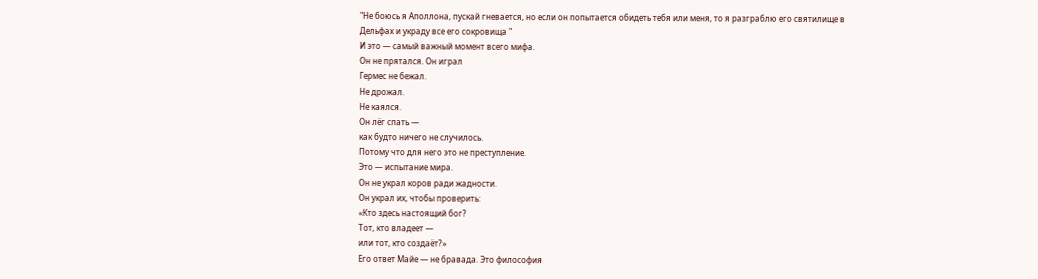"Не боюсь я Аполлона, пускай гневается, но если он попытается обидеть тебя или меня, то я разграблю его святилище в Дельфах и украду все его сокровища "
И это — самый важный момент всего мифа.
Он не прятался. Он играл
Гермес не бежал.
Не дрожал.
Не каялся.
Он лёг спать —
как будто ничего не случилось.
Потому что для него это не преступление.
Это — испытание мира.
Он не украл коров ради жадности.
Он украл их, чтобы проверить:
«Кто здесь настоящий бог?
Тот, кто владеет —
или тот, кто создаёт?»
Его ответ Майе — не бравада. Это философия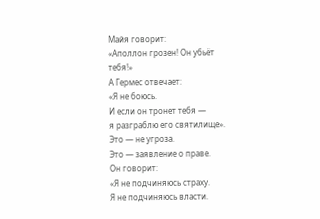Майя говорит:
«Аполлон грозен! Он убьёт тебя!»
А Гермес отвечает:
«Я не боюсь.
И если он тронет тебя —
я разграблю его святилище».
Это — не угроза.
Это — заявление о праве.
Он говорит:
«Я не подчиняюсь страху.
Я не подчиняюсь власти.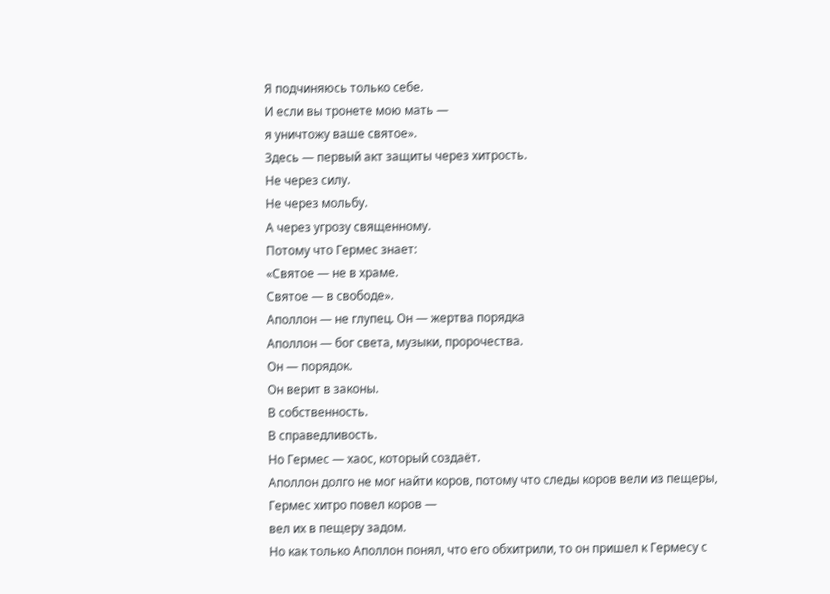Я подчиняюсь только себе.
И если вы тронете мою мать —
я уничтожу ваше святое».
Здесь — первый акт защиты через хитрость.
Не через силу.
Не через мольбу.
А через угрозу священному.
Потому что Гермес знает:
«Святое — не в храме.
Святое — в свободе».
Аполлон — не глупец. Он — жертва порядка
Аполлон — бог света, музыки, пророчества.
Он — порядок.
Он верит в законы.
В собственность.
В справедливость.
Но Гермес — хаос, который создаёт.
Аполлон долго не мог найти коров, потому что следы коров вели из пещеры,
Гермес хитро повел коров —
вел их в пещеру задом.
Но как только Аполлон понял, что его обхитрили, то он пришел к Гермесу с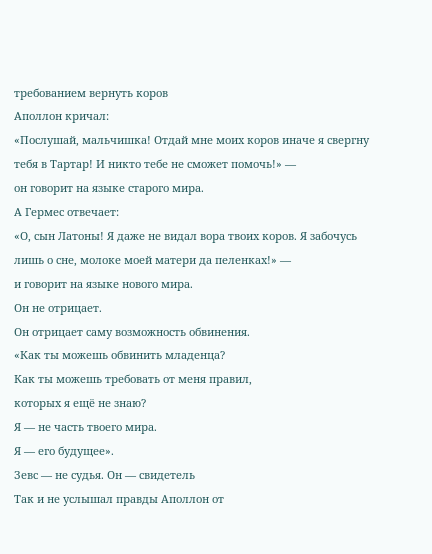требованием вернуть коров
Аполлон кричал:
«Послушай, мальчишка! Отдай мне моих коров иначе я свергну тебя в Тартар! И никто тебе не сможет помочь!» —
он говорит на языке старого мира.
А Гермес отвечает:
«О, сын Латоны! Я даже не видал вора твоих коров. Я забочусь лишь о сне, молоке моей матери да пеленках!» —
и говорит на языке нового мира.
Он не отрицает.
Он отрицает саму возможность обвинения.
«Как ты можешь обвинить младенца?
Как ты можешь требовать от меня правил,
которых я ещё не знаю?
Я — не часть твоего мира.
Я — его будущее».
Зевс — не судья. Он — свидетель
Так и не услышал правды Аполлон от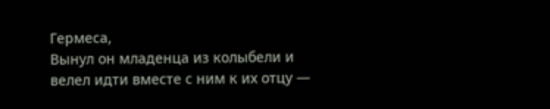Гермеса,
Вынул он младенца из колыбели и велел идти вместе с ним к их отцу —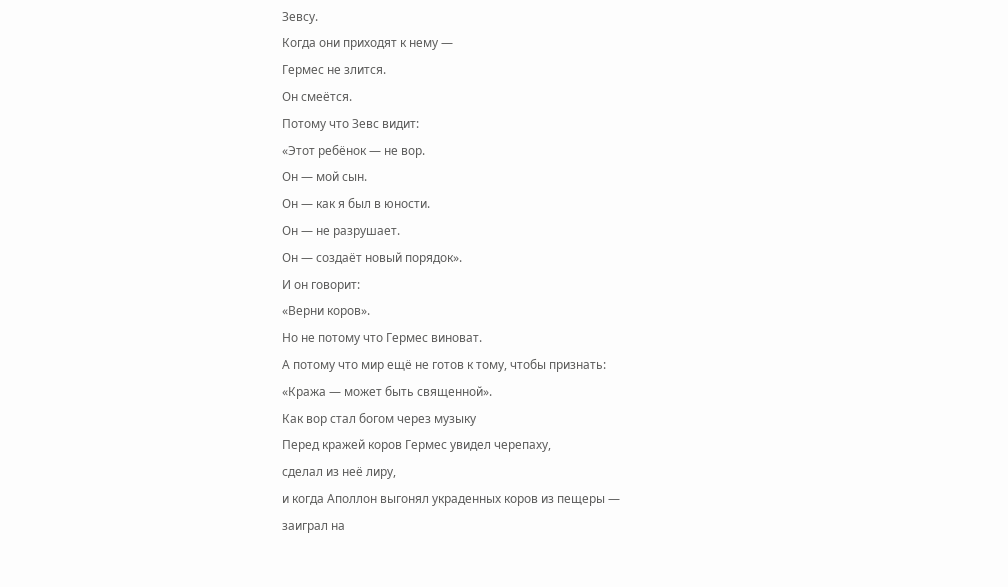Зевсу.
Когда они приходят к нему —
Гермес не злится.
Он смеётся.
Потому что Зевс видит:
«Этот ребёнок — не вор.
Он — мой сын.
Он — как я был в юности.
Он — не разрушает.
Он — создаёт новый порядок».
И он говорит:
«Верни коров».
Но не потому что Гермес виноват.
А потому что мир ещё не готов к тому, чтобы признать:
«Кража — может быть священной».
Как вор стал богом через музыку
Перед кражей коров Гермес увидел черепаху,
сделал из неё лиру,
и когда Аполлон выгонял украденных коров из пещеры —
заиграл на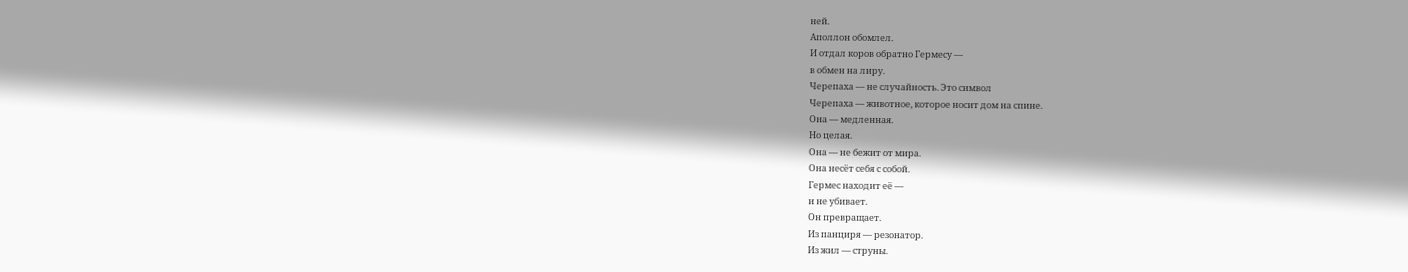ней.
Аполлон обомлел.
И отдал коров обратно Гермесу —
в обмен на лиру.
Черепаха — не случайность. Это символ
Черепаха — животное, которое носит дом на спине.
Она — медленная.
Но целая.
Она — не бежит от мира.
Она несёт себя с собой.
Гермес находит её —
и не убивает.
Он превращает.
Из панциря — резонатор.
Из жил — струны.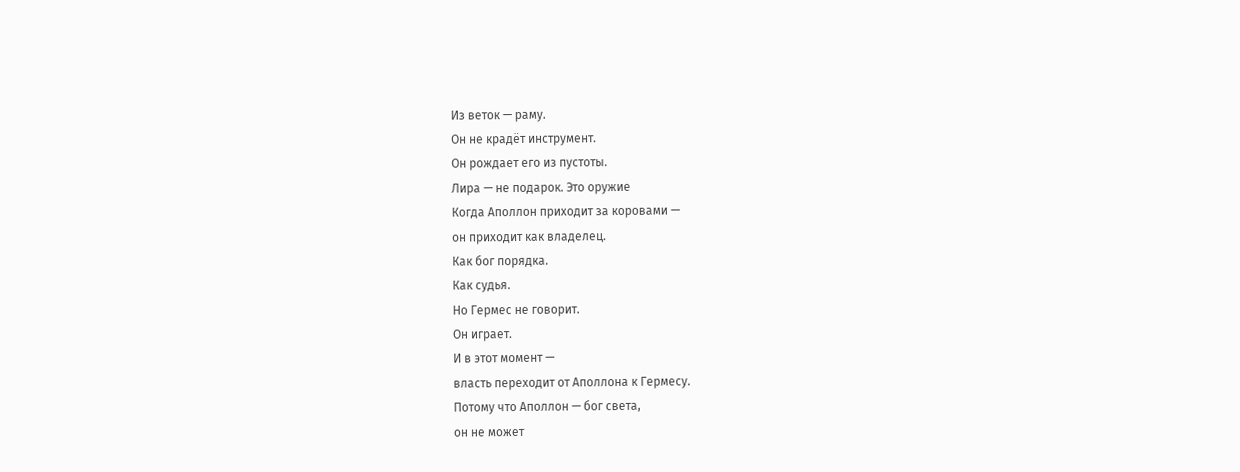Из веток — раму.
Он не крадёт инструмент.
Он рождает его из пустоты.
Лира — не подарок. Это оружие
Когда Аполлон приходит за коровами —
он приходит как владелец.
Как бог порядка.
Как судья.
Но Гермес не говорит.
Он играет.
И в этот момент —
власть переходит от Аполлона к Гермесу.
Потому что Аполлон — бог света,
он не может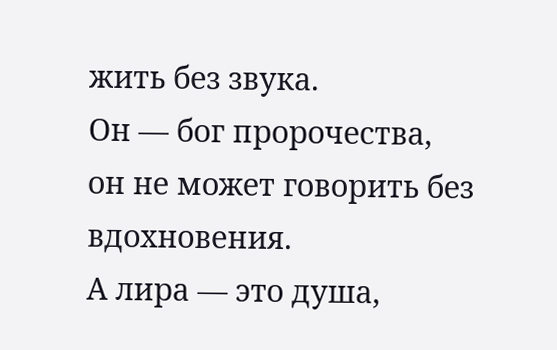жить без звука.
Он — бог пророчества,
он не может говорить без вдохновения.
А лира — это душа,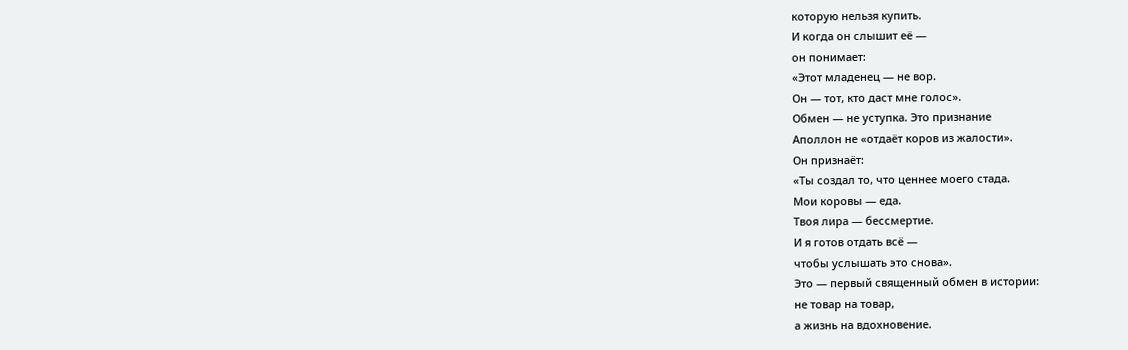которую нельзя купить.
И когда он слышит её —
он понимает:
«Этот младенец — не вор.
Он — тот, кто даст мне голос».
Обмен — не уступка. Это признание
Аполлон не «отдаёт коров из жалости».
Он признаёт:
«Ты создал то, что ценнее моего стада.
Мои коровы — еда.
Твоя лира — бессмертие.
И я готов отдать всё —
чтобы услышать это снова».
Это — первый священный обмен в истории:
не товар на товар,
а жизнь на вдохновение.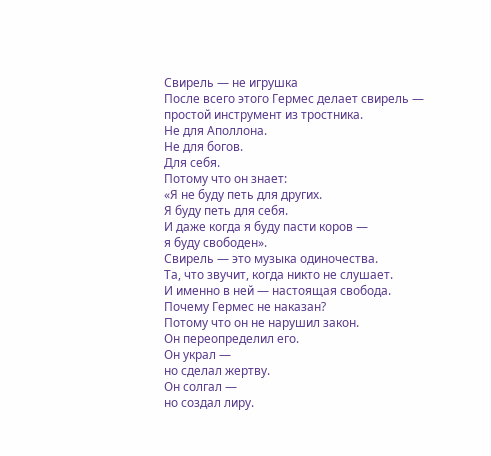Свирель — не игрушка
После всего этого Гермес делает свирель —
простой инструмент из тростника.
Не для Аполлона.
Не для богов.
Для себя.
Потому что он знает:
«Я не буду петь для других.
Я буду петь для себя.
И даже когда я буду пасти коров —
я буду свободен».
Свирель — это музыка одиночества.
Та, что звучит, когда никто не слушает.
И именно в ней — настоящая свобода.
Почему Гермес не наказан?
Потому что он не нарушил закон.
Он переопределил его.
Он украл —
но сделал жертву.
Он солгал —
но создал лиру.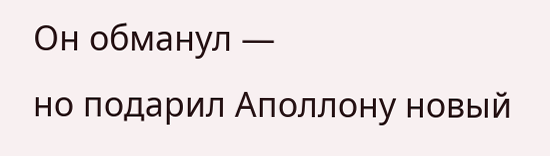Он обманул —
но подарил Аполлону новый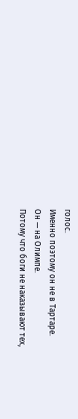голос.
Именно поэтому он не в Тартаре.
Он — на Олимпе.
Потому что боги не наказывают тех,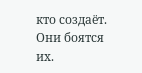кто создаёт.
Они боятся их.